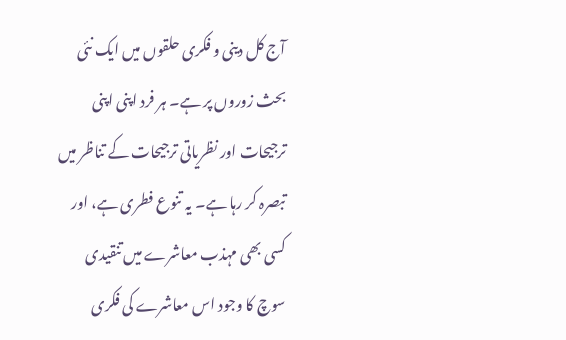آج کل دینی و فکری حلقوں میں ایک نئی بحث زوروں پر ہے۔ ہر فرد اپنی اپنی ترجیحات اور نظریاتی ترجیحات کے تناظر میں تبصرہ کر رہا ہے۔ یہ تنوع فطری ہے، اور کسی بھی مہذب معاشرے میں تنقیدی سوچ کا وجود اس معاشرے کی فکری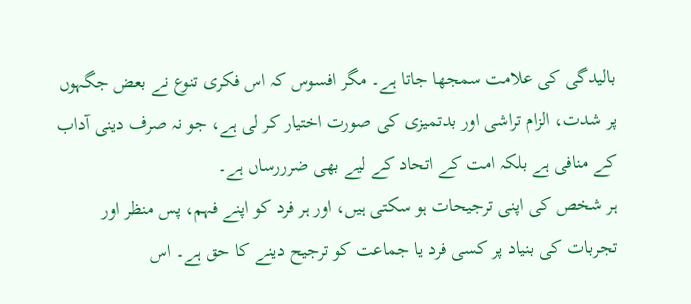بالیدگی کی علامت سمجھا جاتا ہے۔ مگر افسوس کہ اس فکری تنوع نے بعض جگہوں پر شدت، الزام تراشی اور بدتمیزی کی صورت اختیار کر لی ہے، جو نہ صرف دینی آداب کے منافی ہے بلکہ امت کے اتحاد کے لیے بھی ضرررساں ہے۔
ہر شخص کی اپنی ترجیحات ہو سکتی ہیں، اور ہر فرد کو اپنے فہم، پس منظر اور تجربات کی بنیاد پر کسی فرد یا جماعت کو ترجیح دینے کا حق ہے۔ اس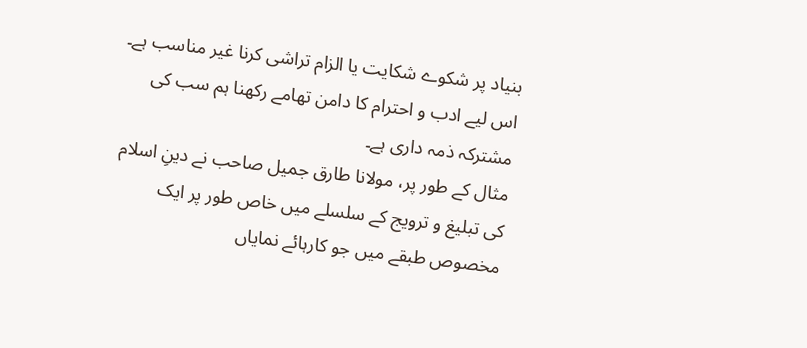بنیاد پر شکوے شکایت یا الزام تراشی کرنا غیر مناسب ہے۔ اس لیے ادب و احترام کا دامن تھامے رکھنا ہم سب کی مشترکہ ذمہ داری ہے۔
مثال کے طور پر، مولانا طارق جمیل صاحب نے دینِ اسلام کی تبلیغ و ترویج کے سلسلے میں خاص طور پر ایک مخصوص طبقے میں جو کارہائے نمایاں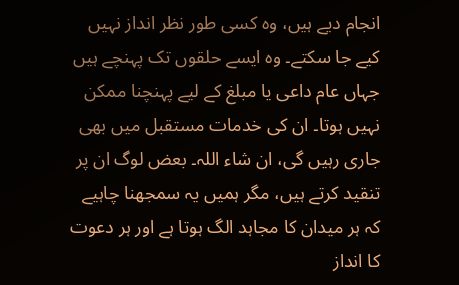انجام دیے ہیں، وہ کسی طور نظر انداز نہیں کیے جا سکتے۔ وہ ایسے حلقوں تک پہنچے ہیں جہاں عام داعی یا مبلغ کے لیے پہنچنا ممکن نہیں ہوتا۔ ان کی خدمات مستقبل میں بھی جاری رہیں گی، ان شاء اللہ۔ بعض لوگ ان پر تنقید کرتے ہیں، مگر ہمیں یہ سمجھنا چاہیے کہ ہر میدان کا مجاہد الگ ہوتا ہے اور ہر دعوت کا انداز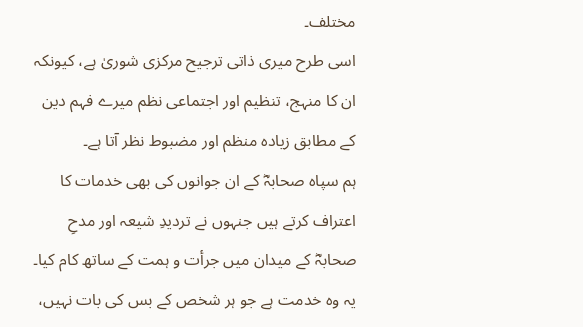مختلف۔
اسی طرح میری ذاتی ترجیح مرکزی شوریٰ ہے، کیونکہ ان کا منہج، تنظیم اور اجتماعی نظم میرے فہم دین کے مطابق زیادہ منظم اور مضبوط نظر آتا ہے۔
ہم سپاہ صحابہؓ کے ان جوانوں کی بھی خدمات کا اعتراف کرتے ہیں جنہوں نے تردیدِ شیعہ اور مدحِ صحابہؓ کے میدان میں جرأت و ہمت کے ساتھ کام کیا۔ یہ وہ خدمت ہے جو ہر شخص کے بس کی بات نہیں،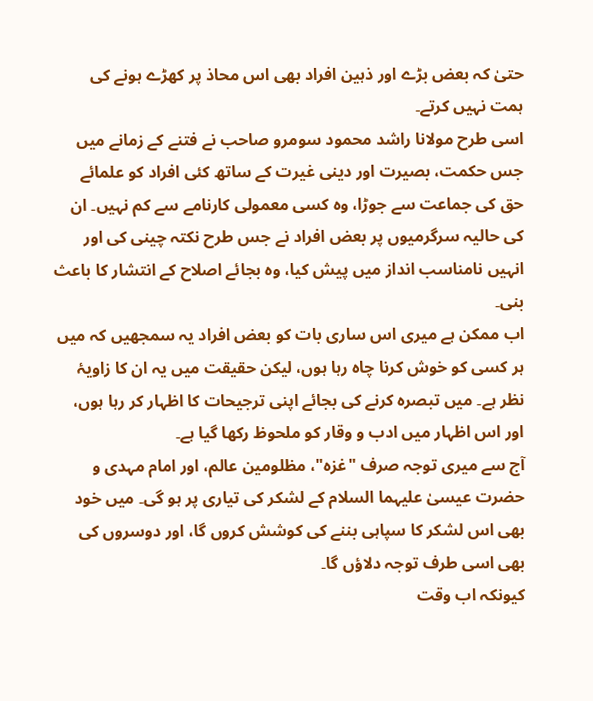حتیٰ کہ بعض بڑے اور ذہین افراد بھی اس محاذ پر کھڑے ہونے کی ہمت نہیں کرتے۔
اسی طرح مولانا راشد محمود سومرو صاحب نے فتنے کے زمانے میں جس حکمت، بصیرت اور دینی غیرت کے ساتھ کئی افراد کو علمائے حق کی جماعت سے جوڑا، وہ کسی معمولی کارنامے سے کم نہیں۔ ان کی حالیہ سرگرمیوں پر بعض افراد نے جس طرح نکتہ چینی کی اور انہیں نامناسب انداز میں پیش کیا، وہ بجائے اصلاح کے انتشار کا باعث بنی۔
اب ممکن ہے میری اس ساری بات کو بعض افراد یہ سمجھیں کہ میں ہر کسی کو خوش کرنا چاہ رہا ہوں، لیکن حقیقت میں یہ ان کا زاویۂ نظر ہے۔ میں تبصرہ کرنے کی بجائے اپنی ترجیحات کا اظہار کر رہا ہوں، اور اس اظہار میں ادب و وقار کو ملحوظ رکھا گیا ہے۔
آج سے میری توجہ صرف "غزہ"، مظلومین عالم، اور امام مہدی و حضرت عیسیٰ علیہما السلام کے لشکر کی تیاری پر ہو گی۔ میں خود بھی اس لشکر کا سپاہی بننے کی کوشش کروں گا، اور دوسروں کی بھی اسی طرف توجہ دلاؤں گا۔
کیونکہ اب وقت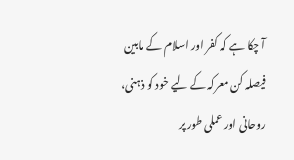آ چکا ہے کہ کفر اور اسلام کے مابین فیصلہ کن معرکہ کے لیے خود کو ذہنی، روحانی اور عملی طور پر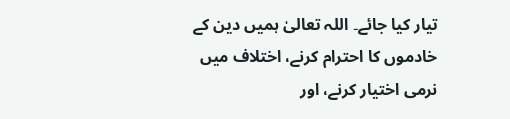تیار کیا جائے۔ اللہ تعالیٰ ہمیں دین کے خادموں کا احترام کرنے، اختلاف میں نرمی اختیار کرنے، اور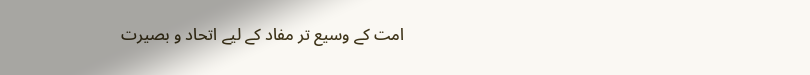امت کے وسیع تر مفاد کے لیے اتحاد و بصیرت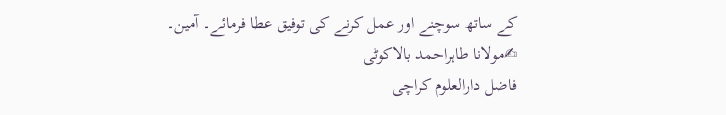کے ساتھ سوچنے اور عمل کرنے کی توفیق عطا فرمائے۔ آمین۔
✍مولانا طاہراحمد بالاکوٹی
فاضل دارالعلوم کراچی